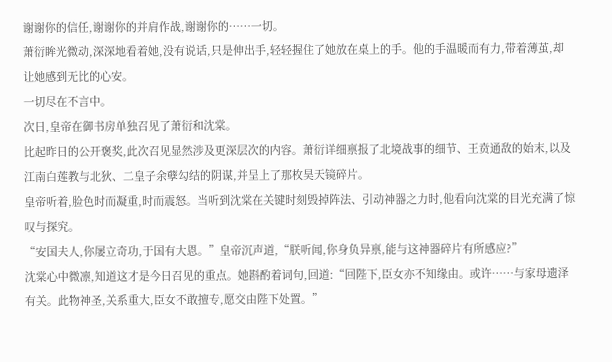谢谢你的信任,谢谢你的并肩作战,谢谢你的……一切。
萧衍眸光微动,深深地看着她,没有说话,只是伸出手,轻轻握住了她放在桌上的手。他的手温暖而有力,带着薄茧,却让她感到无比的心安。
一切尽在不言中。
次日,皇帝在御书房单独召见了萧衍和沈棠。
比起昨日的公开褒奖,此次召见显然涉及更深层次的内容。萧衍详细禀报了北境战事的细节、王贲通敌的始末,以及江南白莲教与北狄、二皇子余孽勾结的阴谋,并呈上了那枚昊天镜碎片。
皇帝听着,脸色时而凝重,时而震怒。当听到沈棠在关键时刻毁掉阵法、引动神器之力时,他看向沈棠的目光充满了惊叹与探究。
“安国夫人,你屡立奇功,于国有大恩。”皇帝沉声道,“朕听闻,你身负异禀,能与这神器碎片有所感应?”
沈棠心中微凛,知道这才是今日召见的重点。她斟酌着词句,回道:“回陛下,臣女亦不知缘由。或许……与家母遗泽有关。此物神圣,关系重大,臣女不敢擅专,愿交由陛下处置。”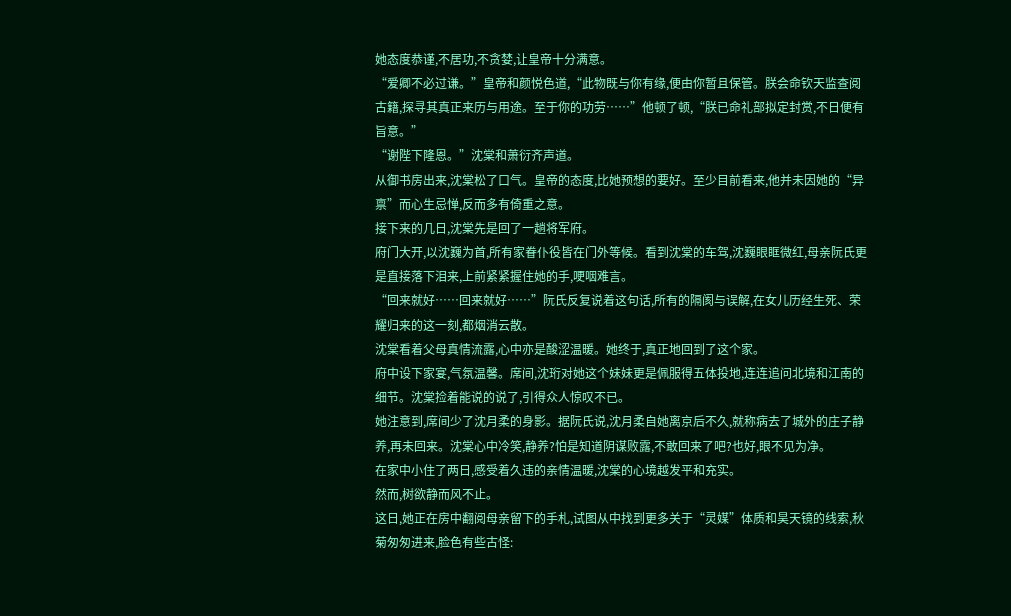她态度恭谨,不居功,不贪婪,让皇帝十分满意。
“爱卿不必过谦。”皇帝和颜悦色道,“此物既与你有缘,便由你暂且保管。朕会命钦天监查阅古籍,探寻其真正来历与用途。至于你的功劳……”他顿了顿,“朕已命礼部拟定封赏,不日便有旨意。”
“谢陛下隆恩。”沈棠和萧衍齐声道。
从御书房出来,沈棠松了口气。皇帝的态度,比她预想的要好。至少目前看来,他并未因她的“异禀”而心生忌惮,反而多有倚重之意。
接下来的几日,沈棠先是回了一趟将军府。
府门大开,以沈巍为首,所有家眷仆役皆在门外等候。看到沈棠的车驾,沈巍眼眶微红,母亲阮氏更是直接落下泪来,上前紧紧握住她的手,哽咽难言。
“回来就好……回来就好……”阮氏反复说着这句话,所有的隔阂与误解,在女儿历经生死、荣耀归来的这一刻,都烟消云散。
沈棠看着父母真情流露,心中亦是酸涩温暖。她终于,真正地回到了这个家。
府中设下家宴,气氛温馨。席间,沈珩对她这个妹妹更是佩服得五体投地,连连追问北境和江南的细节。沈棠捡着能说的说了,引得众人惊叹不已。
她注意到,席间少了沈月柔的身影。据阮氏说,沈月柔自她离京后不久,就称病去了城外的庄子静养,再未回来。沈棠心中冷笑,静养?怕是知道阴谋败露,不敢回来了吧?也好,眼不见为净。
在家中小住了两日,感受着久违的亲情温暖,沈棠的心境越发平和充实。
然而,树欲静而风不止。
这日,她正在房中翻阅母亲留下的手札,试图从中找到更多关于“灵媒”体质和昊天镜的线索,秋菊匆匆进来,脸色有些古怪: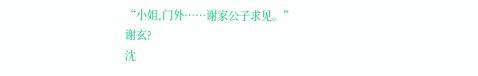“小姐,门外……谢家公子求见。”
谢玄?
沈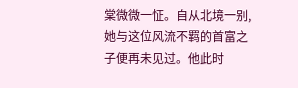棠微微一怔。自从北境一别,她与这位风流不羁的首富之子便再未见过。他此时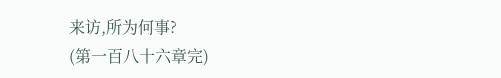来访,所为何事?
(第一百八十六章完)